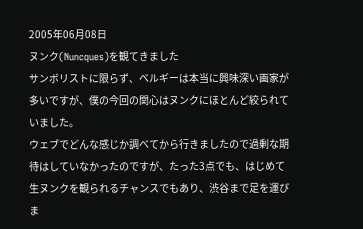2005年06月08日
ヌンク(Nuncques)を観てきました
サンボリストに限らず、ベルギーは本当に興味深い画家が多いですが、僕の今回の関心はヌンクにほとんど絞られていました。
ウェブでどんな感じか調べてから行きましたので過剰な期待はしていなかったのですが、たった3点でも、はじめて生ヌンクを観られるチャンスでもあり、渋谷まで足を運びま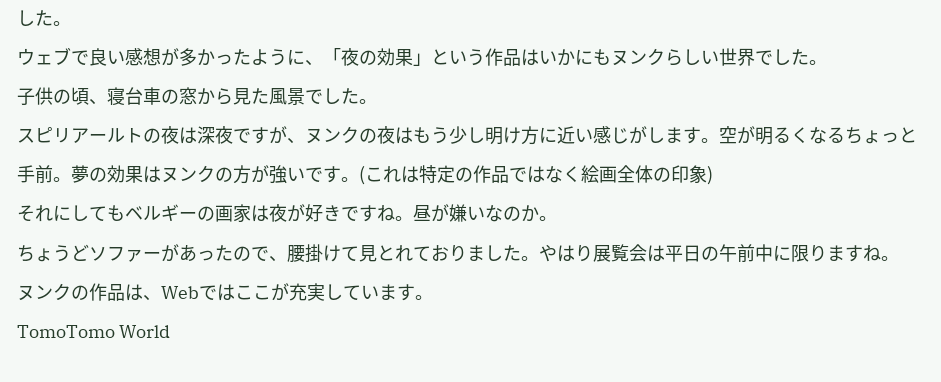した。
ウェブで良い感想が多かったように、「夜の効果」という作品はいかにもヌンクらしい世界でした。
子供の頃、寝台車の窓から見た風景でした。
スピリアールトの夜は深夜ですが、ヌンクの夜はもう少し明け方に近い感じがします。空が明るくなるちょっと手前。夢の効果はヌンクの方が強いです。(これは特定の作品ではなく絵画全体の印象)
それにしてもベルギーの画家は夜が好きですね。昼が嫌いなのか。
ちょうどソファーがあったので、腰掛けて見とれておりました。やはり展覧会は平日の午前中に限りますね。
ヌンクの作品は、Webではここが充実しています。
TomoTomo World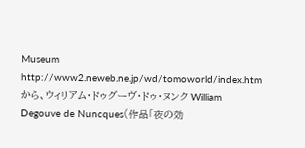Museum
http://www2.neweb.ne.jp/wd/tomoworld/index.htm
から、ウィリアム・ドゥグーヴ・ドゥ・ヌンク William Degouve de Nuncques(作品「夜の効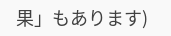果」もあります)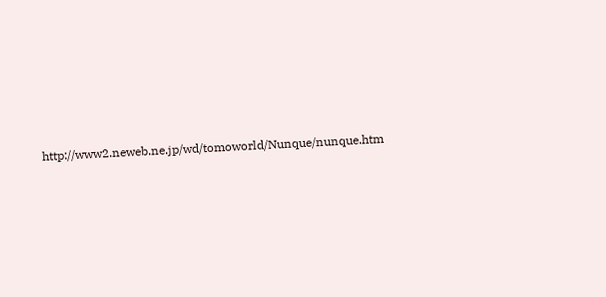http://www2.neweb.ne.jp/wd/tomoworld/Nunque/nunque.htm